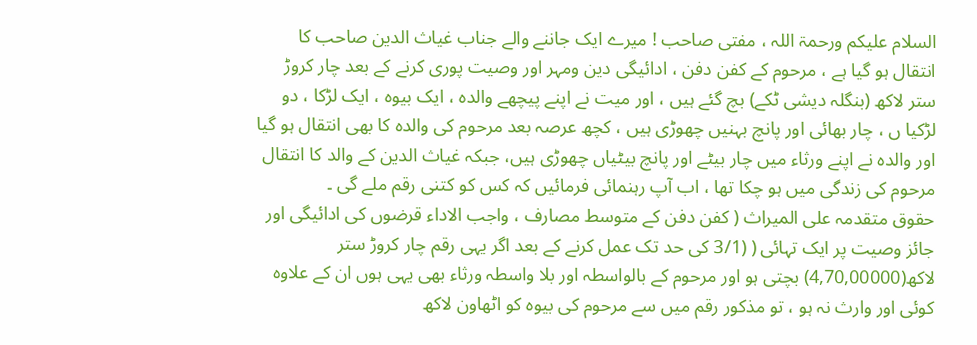السلام علیکم ورحمۃ اللہ ، مفتی صاحب ! میرے ایک جاننے والے جناب غیاث الدین صاحب کا انتقال ہو گیا ہے ، مرحوم کے کفن دفن ، ادائیگی دین ومہر اور وصیت پوری کرنے کے بعد چار کروڑ ستر لاکھ (بنگلہ دیشی ٹکے) بچ گئے ہیں ، اور میت نے اپنے پیچھے والدہ ، ایک بیوہ ، ایک لڑکا ، دو لڑکیا ں ، چار بھائی اور پانچ بہنیں چھوڑی ہیں ، کچھ عرصہ بعد مرحوم کی والدہ کا بھی انتقال ہو گیا اور والدہ نے اپنے ورثاء میں چار بیٹے اور پانچ بیٹیاں چھوڑی ہیں، جبکہ غیاث الدین کے والد کا انتقال مرحوم کی زندگی میں ہو چکا تھا ، اب آپ رہنمائی فرمائیں کہ کس کو کتنی رقم ملے گی ۔
حقوق متقدمہ علی المیراث ( کفن دفن کے متوسط مصارف ، واجب الاداء قرضوں کی ادائیگی اور جائز وصیت پر ایک تہائی ( (3/1 کی حد تک عمل کرنے کے بعد اگر یہی رقم چار کروڑ ستر لاکھ(4,70,00000) بچتی ہو اور مرحوم کے بالواسطہ اور بلا واسطہ ورثاء بھی یہی ہوں ان کے علاوہ کوئی اور وارث نہ ہو ، تو مذکور رقم میں سے مرحوم کی بیوہ کو اٹھاون لاکھ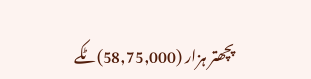پچھتر ہزار (58,75,000)ٹکے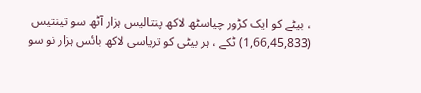، بیٹے کو ایک کڑور چیاسٹھ لاکھ پنتالیس ہزار آٹھ سو تینتیس (1,66,45,833) ٹکے ، ہر بیٹی کو تریاسی لاکھ بائس ہزار نو سو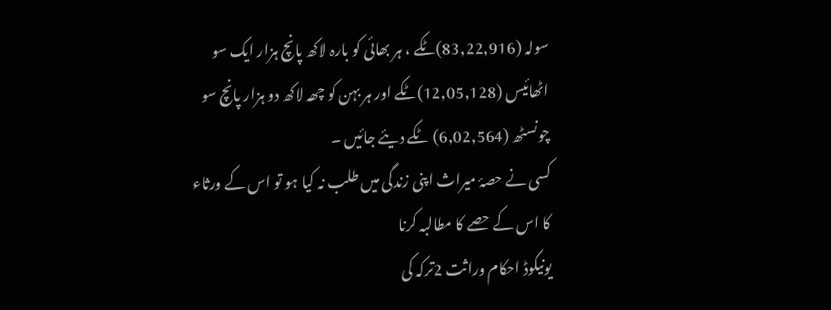سولہ (83,22,916)ٹکے ، ہر بھائی کو بارہ لاکھ پانچ ہزار ایک سو اٹھائیس (12,05,128)ٹکے اور ہر بہن کو چھہ لاکھ دو ہزار پانچ سو چونسٹھ (6,02,564) ٹکے دیئے جائیں ۔
کسی نے حصۂ میراث اپنی زندگی میں طلب نہ کیا ہو تو اس کے ورثاء کا اس کے حصے کا مطالبہ کرنا
یونیکوڈ احکام وراثت 2ترکہ کی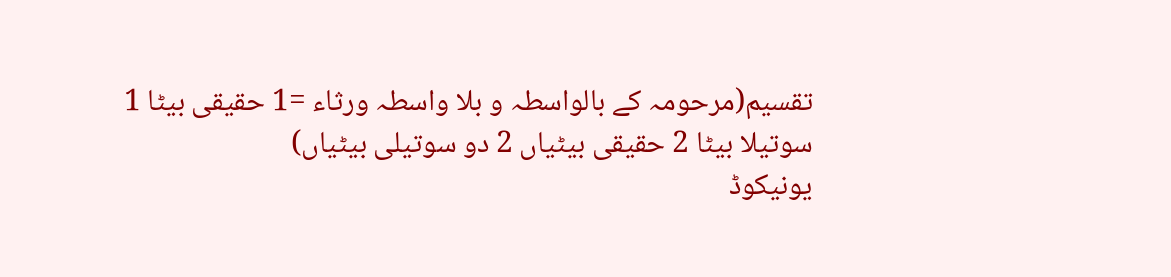تقسیم(مرحومہ کے بالواسطہ و بلا واسطہ ورثاء =1 حقیقی بیٹا 1 سوتیلا بیٹا 2 حقیقی بیٹیاں 2 دو سوتیلی بیٹیاں)
یونیکوڈ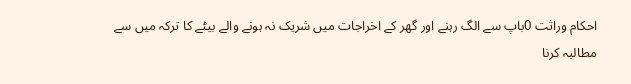احکام وراثت 0باپ سے الگ رہنے اور گھر کے اخراجات میں شریک نہ ہونے والے بیٹے کا ترکہ میں سے مطالبہ کرنا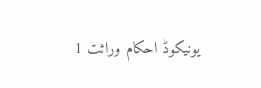یونیکوڈ احکام وراثت 1